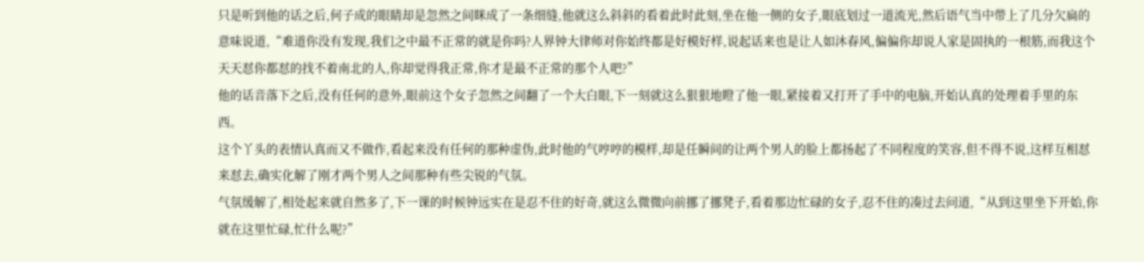只是听到他的话之后,何子成的眼睛却是忽然之间眯成了一条细缝,他就这么斜斜的看着此时此刻,坐在他一侧的女子,眼底划过一道流光,然后语气当中带上了几分欠扁的意味说道,“难道你没有发现,我们之中最不正常的就是你吗?人界钟大律师对你始终都是好模好样,说起话来也是让人如沐春风,偏偏你却说人家是固执的一根筋,而我这个天天怼你都怼的找不着南北的人,你却觉得我正常,你才是最不正常的那个人吧?”
他的话音落下之后,没有任何的意外,眼前这个女子忽然之间翻了一个大白眼,下一刻就这么狠狠地瞪了他一眼,紧接着又打开了手中的电脑,开始认真的处理着手里的东西。
这个丫头的表情认真而又不做作,看起来没有任何的那种虚伪,此时他的气哼哼的模样,却是任瞬间的让两个男人的脸上都扬起了不同程度的笑容,但不得不说,这样互相怼来怼去,确实化解了刚才两个男人之间那种有些尖锐的气氛。
气氛缓解了,相处起来就自然多了,下一课的时候钟远实在是忍不住的好奇,就这么微微向前挪了挪凳子,看着那边忙碌的女子,忍不住的凑过去问道,“从到这里坐下开始,你就在这里忙碌,忙什么呢?”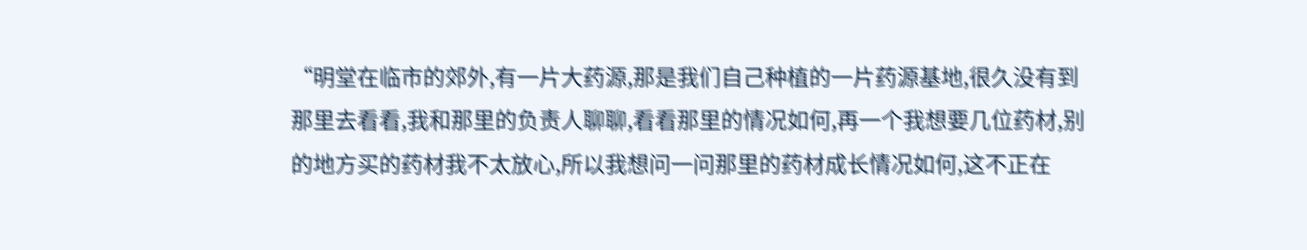“明堂在临市的郊外,有一片大药源,那是我们自己种植的一片药源基地,很久没有到那里去看看,我和那里的负责人聊聊,看看那里的情况如何,再一个我想要几位药材,别的地方买的药材我不太放心,所以我想问一问那里的药材成长情况如何,这不正在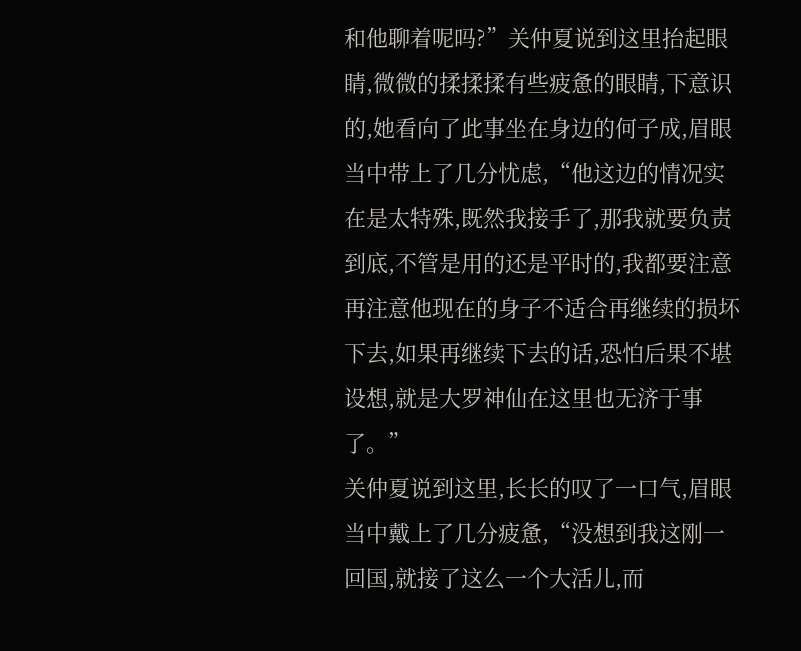和他聊着呢吗?”关仲夏说到这里抬起眼睛,微微的揉揉揉有些疲惫的眼睛,下意识的,她看向了此事坐在身边的何子成,眉眼当中带上了几分忧虑,“他这边的情况实在是太特殊,既然我接手了,那我就要负责到底,不管是用的还是平时的,我都要注意再注意他现在的身子不适合再继续的损坏下去,如果再继续下去的话,恐怕后果不堪设想,就是大罗神仙在这里也无济于事了。”
关仲夏说到这里,长长的叹了一口气,眉眼当中戴上了几分疲惫,“没想到我这刚一回国,就接了这么一个大活儿,而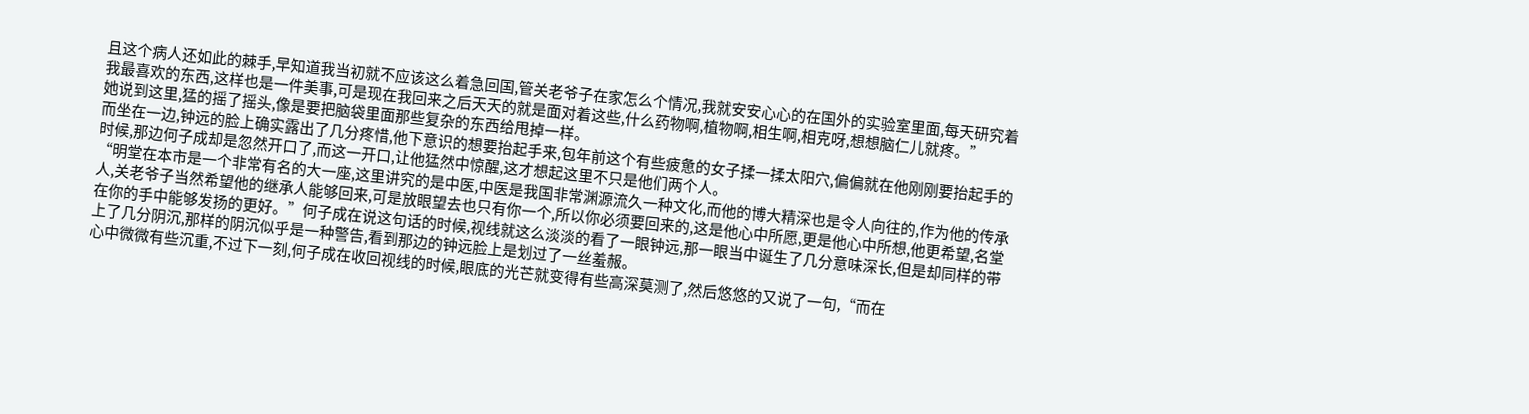且这个病人还如此的棘手,早知道我当初就不应该这么着急回国,管关老爷子在家怎么个情况,我就安安心心的在国外的实验室里面,每天研究着我最喜欢的东西,这样也是一件美事,可是现在我回来之后天天的就是面对着这些,什么药物啊,植物啊,相生啊,相克呀,想想脑仁儿就疼。”
她说到这里,猛的摇了摇头,像是要把脑袋里面那些复杂的东西给甩掉一样。
而坐在一边,钟远的脸上确实露出了几分疼惜,他下意识的想要抬起手来,包年前这个有些疲惫的女子揉一揉太阳穴,偏偏就在他刚刚要抬起手的时候,那边何子成却是忽然开口了,而这一开口,让他猛然中惊醒,这才想起这里不只是他们两个人。
“明堂在本市是一个非常有名的大一座,这里讲究的是中医,中医是我国非常渊源流久一种文化,而他的博大精深也是令人向往的,作为他的传承人,关老爷子当然希望他的继承人能够回来,可是放眼望去也只有你一个,所以你必须要回来的,这是他心中所愿,更是他心中所想,他更希望,名堂在你的手中能够发扬的更好。”何子成在说这句话的时候,视线就这么淡淡的看了一眼钟远,那一眼当中诞生了几分意味深长,但是却同样的带上了几分阴沉,那样的阴沉似乎是一种警告,看到那边的钟远脸上是划过了一丝羞赧。
心中微微有些沉重,不过下一刻,何子成在收回视线的时候,眼底的光芒就变得有些高深莫测了,然后悠悠的又说了一句,“而在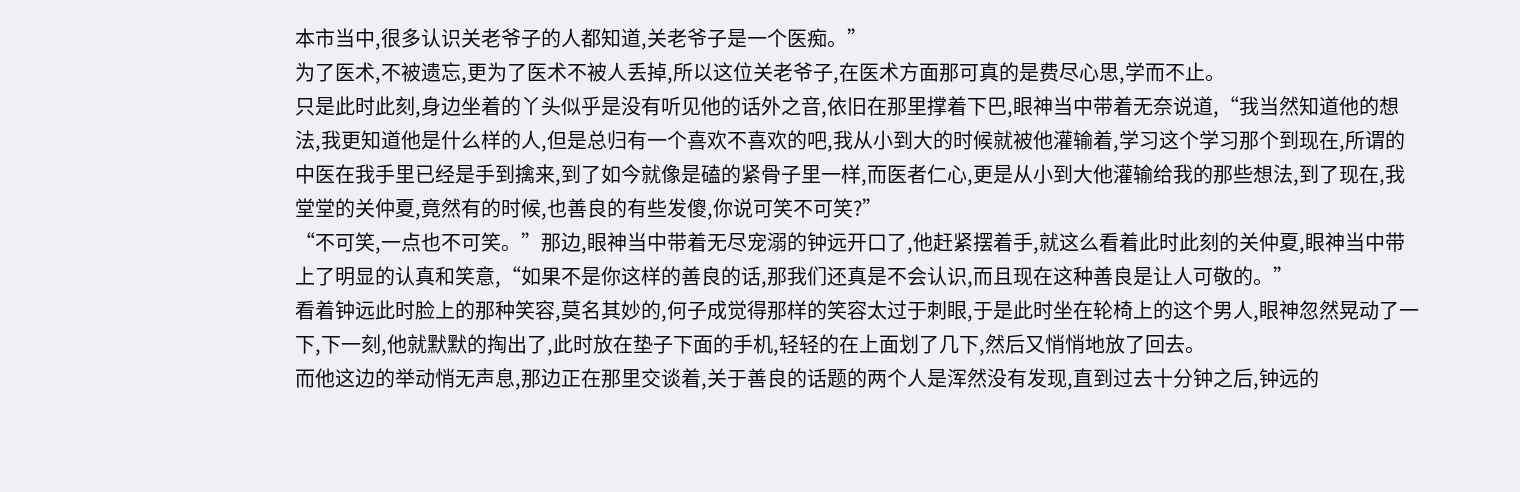本市当中,很多认识关老爷子的人都知道,关老爷子是一个医痴。”
为了医术,不被遗忘,更为了医术不被人丢掉,所以这位关老爷子,在医术方面那可真的是费尽心思,学而不止。
只是此时此刻,身边坐着的丫头似乎是没有听见他的话外之音,依旧在那里撑着下巴,眼神当中带着无奈说道,“我当然知道他的想法,我更知道他是什么样的人,但是总归有一个喜欢不喜欢的吧,我从小到大的时候就被他灌输着,学习这个学习那个到现在,所谓的中医在我手里已经是手到擒来,到了如今就像是磕的紧骨子里一样,而医者仁心,更是从小到大他灌输给我的那些想法,到了现在,我堂堂的关仲夏,竟然有的时候,也善良的有些发傻,你说可笑不可笑?”
“不可笑,一点也不可笑。”那边,眼神当中带着无尽宠溺的钟远开口了,他赶紧摆着手,就这么看着此时此刻的关仲夏,眼神当中带上了明显的认真和笑意,“如果不是你这样的善良的话,那我们还真是不会认识,而且现在这种善良是让人可敬的。”
看着钟远此时脸上的那种笑容,莫名其妙的,何子成觉得那样的笑容太过于刺眼,于是此时坐在轮椅上的这个男人,眼神忽然晃动了一下,下一刻,他就默默的掏出了,此时放在垫子下面的手机,轻轻的在上面划了几下,然后又悄悄地放了回去。
而他这边的举动悄无声息,那边正在那里交谈着,关于善良的话题的两个人是浑然没有发现,直到过去十分钟之后,钟远的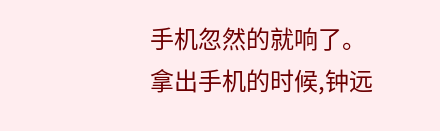手机忽然的就响了。
拿出手机的时候,钟远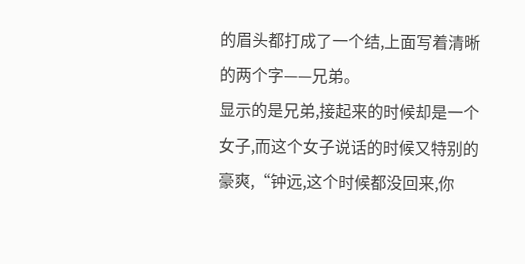的眉头都打成了一个结,上面写着清晰的两个字——兄弟。
显示的是兄弟,接起来的时候却是一个女子,而这个女子说话的时候又特别的豪爽,“钟远,这个时候都没回来,你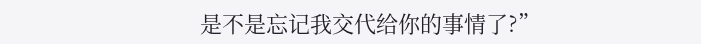是不是忘记我交代给你的事情了?”